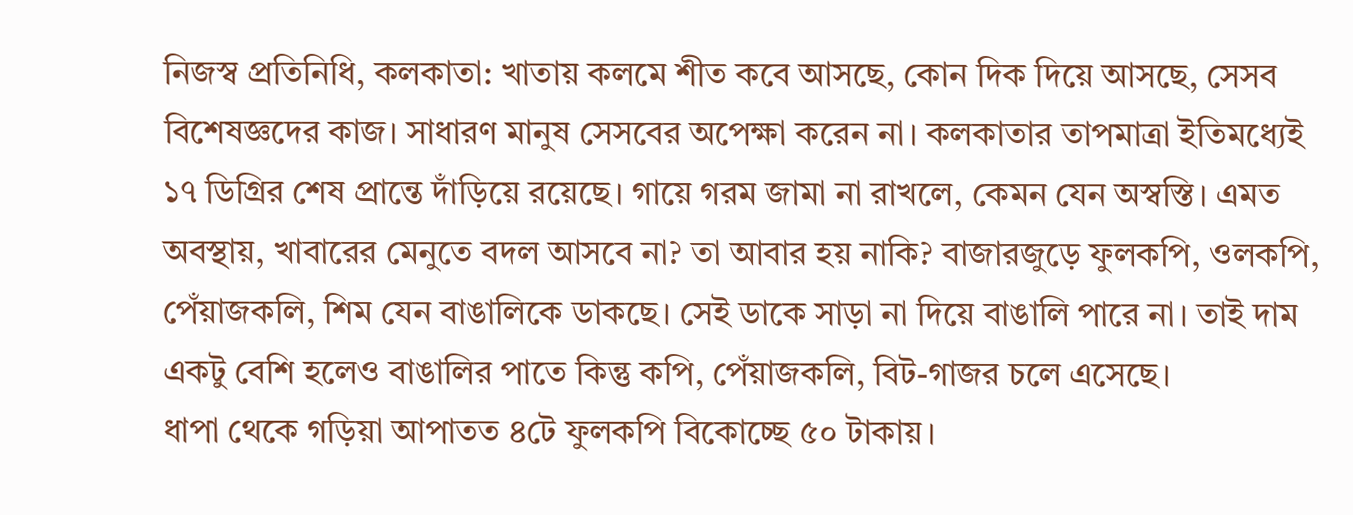নিজস্ব প্রতিনিধি, কলকাতা: খাতায় কলমে শীত কবে আসছে, কোন দিক দিয়ে আসছে, সেসব বিশেষজ্ঞদের কাজ। সাধারণ মানুষ সেসবের অপেক্ষা করেন না। কলকাতার তাপমাত্রা ইতিমধ্যেই ১৭ ডিগ্রির শেষ প্রান্তে দাঁড়িয়ে রয়েছে। গায়ে গরম জামা না রাখলে, কেমন যেন অস্বস্তি। এমত অবস্থায়, খাবারের মেনুতে বদল আসবে না? তা আবার হয় নাকি? বাজারজুড়ে ফুলকপি, ওলকপি, পেঁয়াজকলি, শিম যেন বাঙালিকে ডাকছে। সেই ডাকে সাড়া না দিয়ে বাঙালি পারে না। তাই দাম একটু বেশি হলেও বাঙালির পাতে কিন্তু কপি, পেঁয়াজকলি, বিট-গাজর চলে এসেছে।
ধাপা থেকে গড়িয়া আপাতত ৪টে ফুলকপি বিকোচ্ছে ৫০ টাকায়।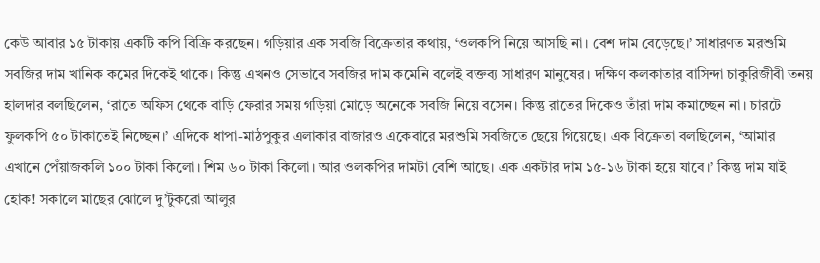কেউ আবার ১৫ টাকায় একটি কপি বিক্রি করছেন। গড়িয়ার এক সবজি বিক্রেতার কথায়, ‘ওলকপি নিয়ে আসছি না। বেশ দাম বেড়েছে।’ সাধারণত মরশুমি সবজির দাম খানিক কমের দিকেই থাকে। কিন্তু এখনও সেভাবে সবজির দাম কমেনি বলেই বক্তব্য সাধারণ মানুষের। দক্ষিণ কলকাতার বাসিন্দা চাকুরিজীবী তনয় হালদার বলছিলেন, ‘রাতে অফিস থেকে বাড়ি ফেরার সময় গড়িয়া মোড়ে অনেকে সবজি নিয়ে বসেন। কিন্তু রাতের দিকেও তাঁরা দাম কমাচ্ছেন না। চারটে ফুলকপি ৫০ টাকাতেই নিচ্ছেন।’ এদিকে ধাপা-মাঠপুকুর এলাকার বাজারও একেবারে মরশুমি সবজিতে ছেয়ে গিয়েছে। এক বিক্রেতা বলছিলেন, ‘আমার এখানে পেঁয়াজকলি ১০০ টাকা কিলো। শিম ৬০ টাকা কিলো। আর ওলকপির দামটা বেশি আছে। এক একটার দাম ১৫-১৬ টাকা হয়ে যাবে।’ কিন্তু দাম যাই হোক! সকালে মাছের ঝোলে দু’টুকরো আলুর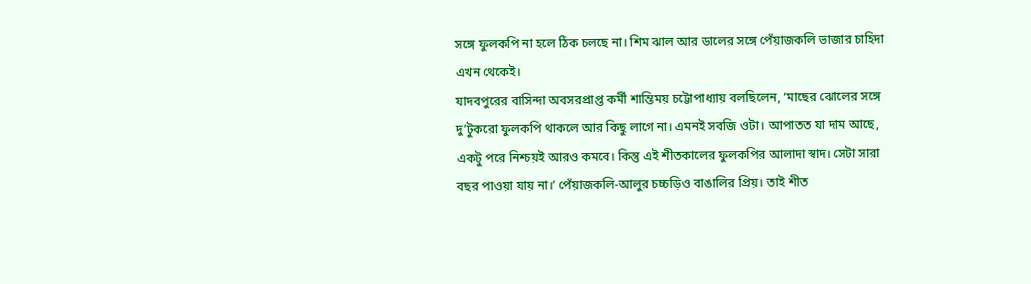সঙ্গে ফুলকপি না হলে ঠিক চলছে না। শিম ঝাল আর ডালের সঙ্গে পেঁয়াজকলি ভাজার চাহিদা এখন থেকেই।
যাদবপুরের বাসিন্দা অবসরপ্রাপ্ত কর্মী শান্তিময় চট্টোপাধ্যায় বলছিলেন, ‘মাছের ঝোলের সঙ্গে দু’টুকরো ফুলকপি থাকলে আর কিছু লাগে না। এমনই সবজি ওটা। আপাতত যা দাম আছে, একটু পরে নিশ্চয়ই আরও কমবে। কিন্তু এই শীতকালের ফুলকপির আলাদা স্বাদ। সেটা সারা বছর পাওয়া যায় না।’ পেঁয়াজকলি-আলুর চচ্চড়িও বাঙালির প্রিয়। তাই শীত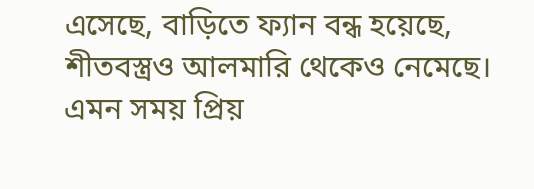এসেছে, বাড়িতে ফ্যান বন্ধ হয়েছে, শীতবস্ত্রও আলমারি থেকেও নেমেছে। এমন সময় প্রিয়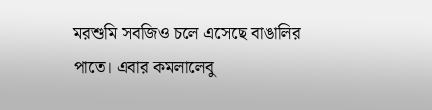মরশুমি সবজিও চলে এসেছে বাঙালির পাতে। এবার কমলালেবু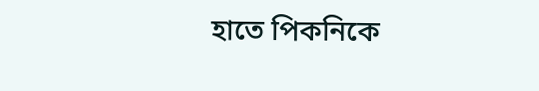হাতে পিকনিকে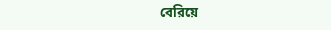বেরিয়ে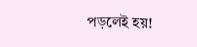পড়লেই হয়!